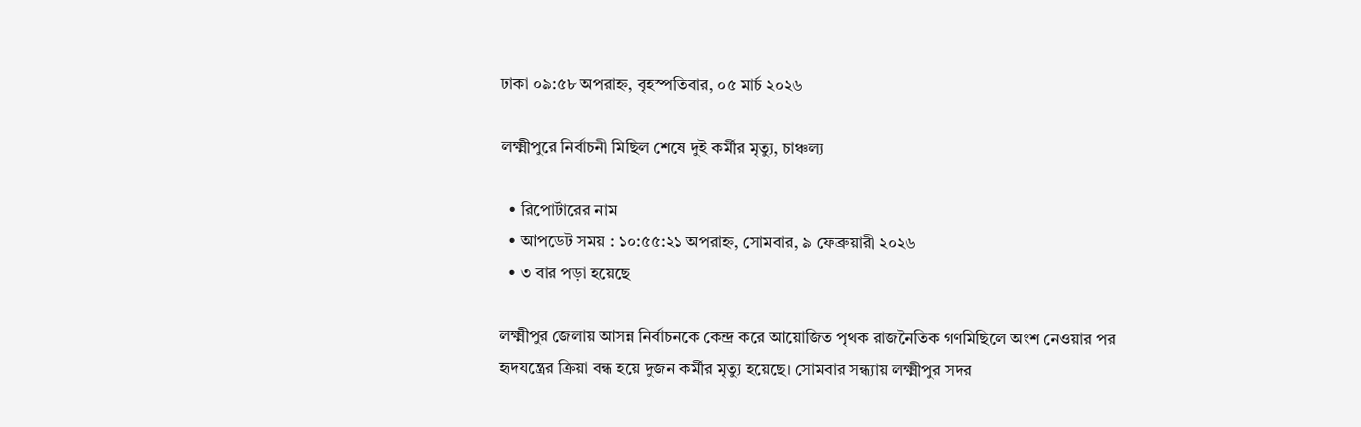ঢাকা ০৯:৫৮ অপরাহ্ন, বৃহস্পতিবার, ০৫ মার্চ ২০২৬

লক্ষ্মীপুরে নির্বাচনী মিছিল শেষে দুই কর্মীর মৃত্যু, চাঞ্চল্য

  • রিপোর্টারের নাম
  • আপডেট সময় : ১০:৫৫:২১ অপরাহ্ন, সোমবার, ৯ ফেব্রুয়ারী ২০২৬
  • ৩ বার পড়া হয়েছে

লক্ষ্মীপুর জেলায় আসন্ন নির্বাচনকে কেন্দ্র করে আয়োজিত পৃথক রাজনৈতিক গণমিছিলে অংশ নেওয়ার পর হৃদযন্ত্রের ক্রিয়া বন্ধ হয়ে দুজন কর্মীর মৃত্যু হয়েছে। সোমবার সন্ধ্যায় লক্ষ্মীপুর সদর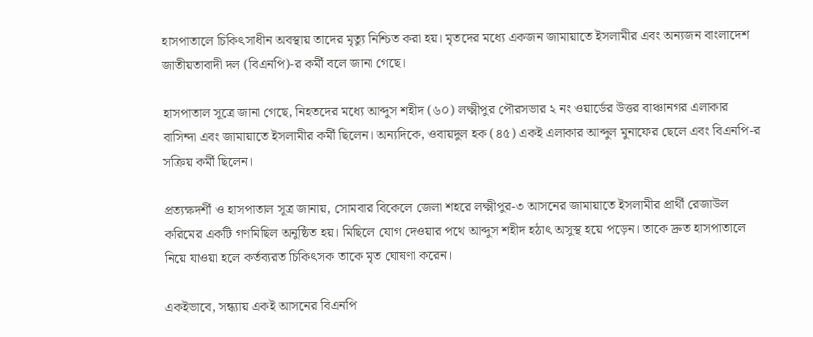হাসপাতালে চিকিৎসাধীন অবস্থায় তাদের মৃত্যু নিশ্চিত করা হয়। মৃতদের মধ্যে একজন জামায়াতে ইসলামীর এবং অন্যজন বাংলাদেশ জাতীয়তাবাদী দল (বিএনপি)-র কর্মী বলে জানা গেছে।

হাসপাতাল সূত্রে জানা গেছে, নিহতদের মধ্যে আব্দুস শহীদ (৬০) লক্ষ্মীপুর পৌরসভার ২ নং ওয়ার্ডের উত্তর বাঞ্চানগর এলাকার বাসিন্দা এবং জামায়াতে ইসলামীর কর্মী ছিলেন। অন্যদিকে, ওবায়দুল হক (৪৫) একই এলাকার আব্দুল মুনাফের ছেলে এবং বিএনপি-র সক্রিয় কর্মী ছিলেন।

প্রত্যক্ষদর্শী ও হাসপাতাল সূত্র জানায়, সোমবার বিকেলে জেলা শহরে লক্ষ্মীপুর-৩ আসনের জামায়াতে ইসলামীর প্রার্থী রেজাউল করিমের একটি গণমিছিল অনুষ্ঠিত হয়। মিছিলে যোগ দেওয়ার পথে আব্দুস শহীদ হঠাৎ অসুস্থ হয়ে পড়েন। তাকে দ্রুত হাসপাতালে নিয়ে যাওয়া হলে কর্তব্যরত চিকিৎসক তাকে মৃত ঘোষণা করেন।

একইভাবে, সন্ধ্যায় একই আসনের বিএনপি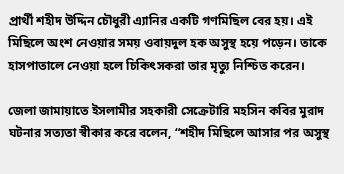প্রার্থী শহীদ উদ্দিন চৌধুরী এ্যানির একটি গণমিছিল বের হয়। এই মিছিলে অংশ নেওয়ার সময় ওবায়দুল হক অসুস্থ হয়ে পড়েন। তাকে হাসপাতালে নেওয়া হলে চিকিৎসকরা তার মৃত্যু নিশ্চিত করেন।

জেলা জামায়াতে ইসলামীর সহকারী সেক্রেটারি মহসিন কবির মুরাদ ঘটনার সত্যতা স্বীকার করে বলেন, “শহীদ মিছিলে আসার পর অসুস্থ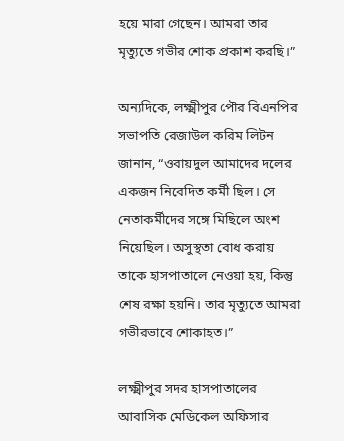হয়ে মারা গেছেন। আমরা তার মৃত্যুতে গভীর শোক প্রকাশ করছি।”

অন্যদিকে, লক্ষ্মীপুর পৌর বিএনপির সভাপতি রেজাউল করিম লিটন জানান, “ওবায়দুল আমাদের দলের একজন নিবেদিত কর্মী ছিল। সে নেতাকর্মীদের সঙ্গে মিছিলে অংশ নিয়েছিল। অসুস্থতা বোধ করায় তাকে হাসপাতালে নেওয়া হয়, কিন্তু শেষ রক্ষা হয়নি। তার মৃত্যুতে আমরা গভীরভাবে শোকাহত।”

লক্ষ্মীপুর সদর হাসপাতালের আবাসিক মেডিকেল অফিসার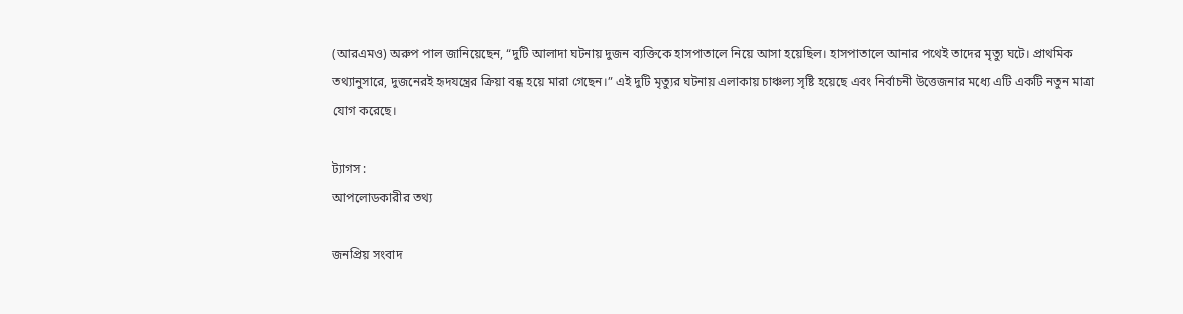(আরএমও) অরুপ পাল জানিয়েছেন, “দুটি আলাদা ঘটনায় দুজন ব্যক্তিকে হাসপাতালে নিয়ে আসা হয়েছিল। হাসপাতালে আনার পথেই তাদের মৃত্যু ঘটে। প্রাথমিক তথ্যানুসারে, দুজনেরই হৃদযন্ত্রের ক্রিয়া বন্ধ হয়ে মারা গেছেন।” এই দুটি মৃত্যুর ঘটনায় এলাকায় চাঞ্চল্য সৃষ্টি হয়েছে এবং নির্বাচনী উত্তেজনার মধ্যে এটি একটি নতুন মাত্রা যোগ করেছে।

ট্যাগস :
আপলোডকারীর তথ্য

জনপ্রিয় সংবাদ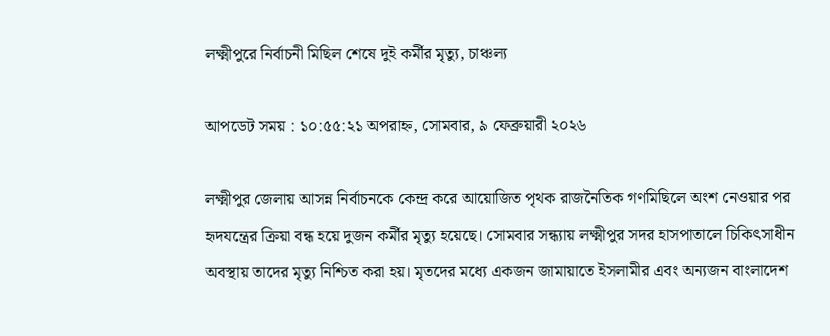লক্ষ্মীপুরে নির্বাচনী মিছিল শেষে দুই কর্মীর মৃত্যু, চাঞ্চল্য

আপডেট সময় : ১০:৫৫:২১ অপরাহ্ন, সোমবার, ৯ ফেব্রুয়ারী ২০২৬

লক্ষ্মীপুর জেলায় আসন্ন নির্বাচনকে কেন্দ্র করে আয়োজিত পৃথক রাজনৈতিক গণমিছিলে অংশ নেওয়ার পর হৃদযন্ত্রের ক্রিয়া বন্ধ হয়ে দুজন কর্মীর মৃত্যু হয়েছে। সোমবার সন্ধ্যায় লক্ষ্মীপুর সদর হাসপাতালে চিকিৎসাধীন অবস্থায় তাদের মৃত্যু নিশ্চিত করা হয়। মৃতদের মধ্যে একজন জামায়াতে ইসলামীর এবং অন্যজন বাংলাদেশ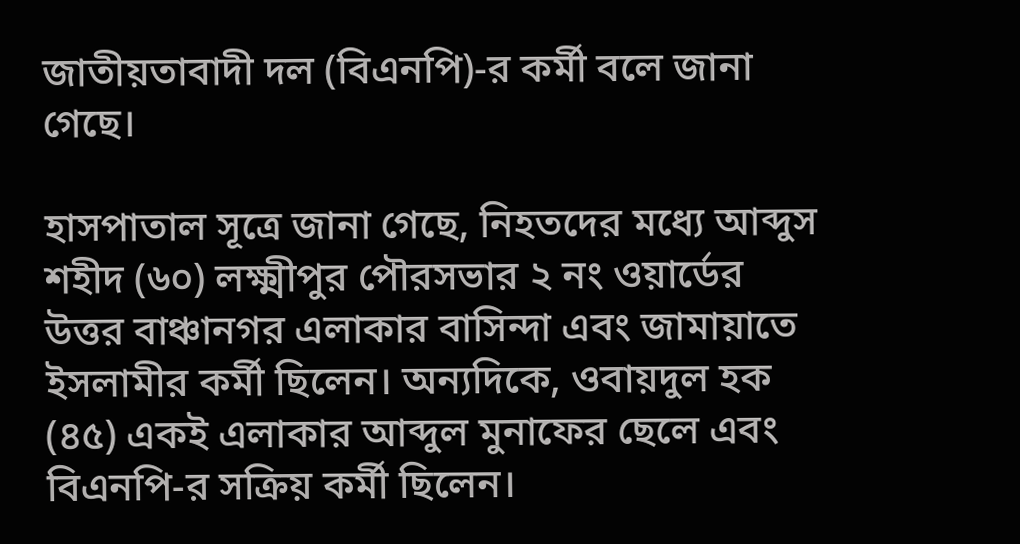জাতীয়তাবাদী দল (বিএনপি)-র কর্মী বলে জানা গেছে।

হাসপাতাল সূত্রে জানা গেছে, নিহতদের মধ্যে আব্দুস শহীদ (৬০) লক্ষ্মীপুর পৌরসভার ২ নং ওয়ার্ডের উত্তর বাঞ্চানগর এলাকার বাসিন্দা এবং জামায়াতে ইসলামীর কর্মী ছিলেন। অন্যদিকে, ওবায়দুল হক (৪৫) একই এলাকার আব্দুল মুনাফের ছেলে এবং বিএনপি-র সক্রিয় কর্মী ছিলেন।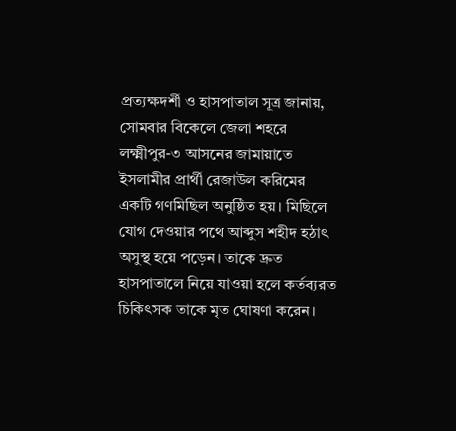প্রত্যক্ষদর্শী ও হাসপাতাল সূত্র জানায়, সোমবার বিকেলে জেলা শহরে লক্ষ্মীপুর-৩ আসনের জামায়াতে ইসলামীর প্রার্থী রেজাউল করিমের একটি গণমিছিল অনুষ্ঠিত হয়। মিছিলে যোগ দেওয়ার পথে আব্দুস শহীদ হঠাৎ অসুস্থ হয়ে পড়েন। তাকে দ্রুত হাসপাতালে নিয়ে যাওয়া হলে কর্তব্যরত চিকিৎসক তাকে মৃত ঘোষণা করেন।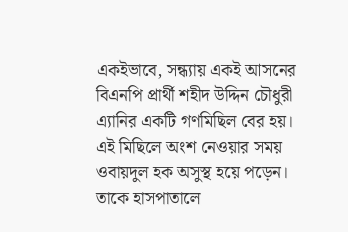একইভাবে, সন্ধ্যায় একই আসনের বিএনপি প্রার্থী শহীদ উদ্দিন চৌধুরী এ্যানির একটি গণমিছিল বের হয়। এই মিছিলে অংশ নেওয়ার সময় ওবায়দুল হক অসুস্থ হয়ে পড়েন। তাকে হাসপাতালে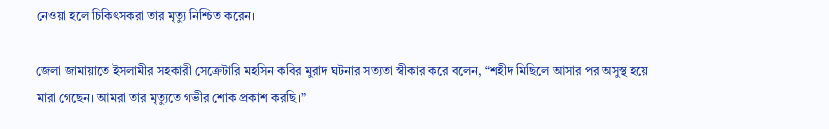নেওয়া হলে চিকিৎসকরা তার মৃত্যু নিশ্চিত করেন।

জেলা জামায়াতে ইসলামীর সহকারী সেক্রেটারি মহসিন কবির মুরাদ ঘটনার সত্যতা স্বীকার করে বলেন, “শহীদ মিছিলে আসার পর অসুস্থ হয়ে মারা গেছেন। আমরা তার মৃত্যুতে গভীর শোক প্রকাশ করছি।”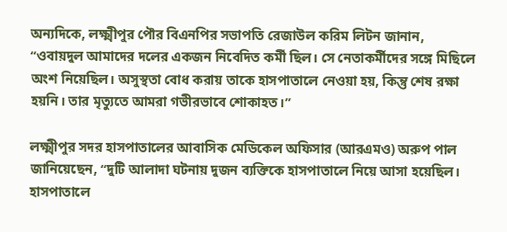অন্যদিকে, লক্ষ্মীপুর পৌর বিএনপির সভাপতি রেজাউল করিম লিটন জানান, “ওবায়দুল আমাদের দলের একজন নিবেদিত কর্মী ছিল। সে নেতাকর্মীদের সঙ্গে মিছিলে অংশ নিয়েছিল। অসুস্থতা বোধ করায় তাকে হাসপাতালে নেওয়া হয়, কিন্তু শেষ রক্ষা হয়নি। তার মৃত্যুতে আমরা গভীরভাবে শোকাহত।”

লক্ষ্মীপুর সদর হাসপাতালের আবাসিক মেডিকেল অফিসার (আরএমও) অরুপ পাল জানিয়েছেন, “দুটি আলাদা ঘটনায় দুজন ব্যক্তিকে হাসপাতালে নিয়ে আসা হয়েছিল। হাসপাতালে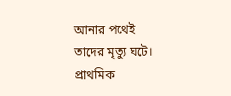আনার পথেই তাদের মৃত্যু ঘটে। প্রাথমিক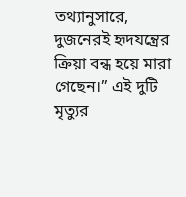তথ্যানুসারে, দুজনেরই হৃদযন্ত্রের ক্রিয়া বন্ধ হয়ে মারা গেছেন।” এই দুটি মৃত্যুর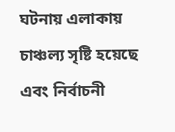ঘটনায় এলাকায় চাঞ্চল্য সৃষ্টি হয়েছে এবং নির্বাচনী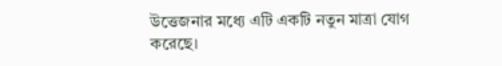উত্তেজনার মধ্যে এটি একটি নতুন মাত্রা যোগ করেছে।